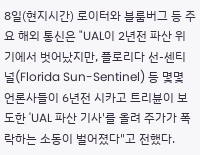8일(현지시간) 로이터와 블룸버그 등 주요 해외 통신은 "UAL이 2년전 파산 위기에서 벗어났지만, 플로리다 선-센티널(Florida Sun-Sentinel) 등 몇몇 언론사들이 6년전 시카고 트리뷴이 보도한 'UAL 파산 기사'를 올려 주가가 폭락하는 소동이 벌어졌다"고 전했다.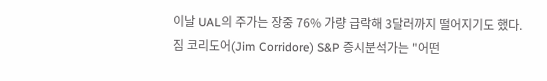이날 UAL의 주가는 장중 76% 가량 급락해 3달러까지 떨어지기도 했다.
짐 코리도어(Jim Corridore) S&P 증시분석가는 "어떤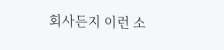회사든지 이런 소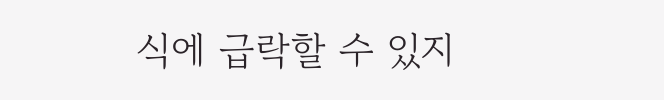식에 급락할 수 있지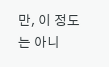만, 이 정도는 아니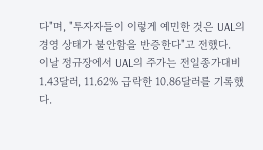다"며, "투자자들이 이렇게 예민한 것은 UAL의 경영 상태가 불안함을 반증한다"고 전했다.
이날 정규장에서 UAL의 주가는 전일종가대비 1.43달러, 11.62% 급락한 10.86달러를 기록했다.